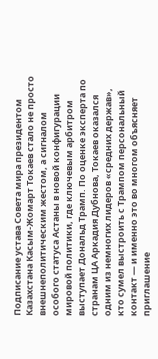Подписание устава Совета мира президентом Казахстана Касым-Жомарт Токаев стало не просто внешнеполитическим жестом, а сигналом особого статуса Астаны в новой конфигурации мировой политики, где ключевым арбитром выступает Дональд Трамп. По оценке эксперта по странам ЦА Аркадия Дубнова, Токаев оказался одним из немногих лидеров «средних держав», кто сумел выстроить с Трампом персональный контакт — и именно это во многом объясняет приглашение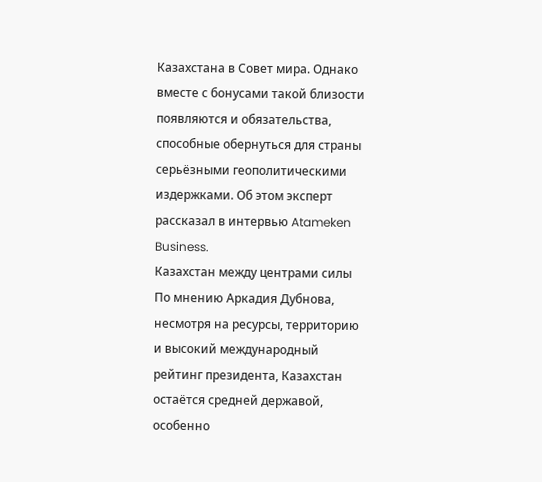Казахстана в Совет мира. Однако вместе с бонусами такой близости появляются и обязательства, способные обернуться для страны серьёзными геополитическими издержками. Об этом эксперт рассказал в интервью Atameken Business.
Казахстан между центрами силы
По мнению Аркадия Дубнова, несмотря на ресурсы, территорию и высокий международный рейтинг президента, Казахстан остаётся средней державой, особенно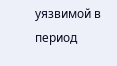уязвимой в период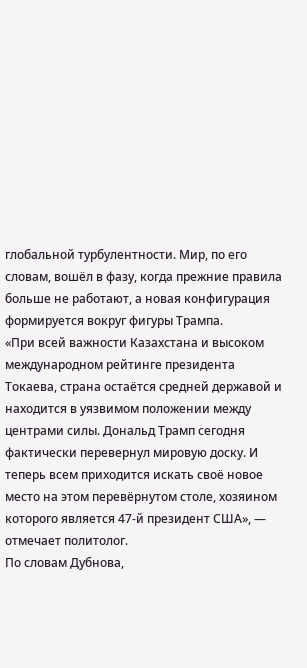глобальной турбулентности. Мир, по его словам, вошёл в фазу, когда прежние правила больше не работают, а новая конфигурация формируется вокруг фигуры Трампа.
«При всей важности Казахстана и высоком международном рейтинге президента Токаева, страна остаётся средней державой и находится в уязвимом положении между центрами силы. Дональд Трамп сегодня фактически перевернул мировую доску. И теперь всем приходится искать своё новое место на этом перевёрнутом столе, хозяином которого является 47-й президент США», — отмечает политолог.
По словам Дубнова,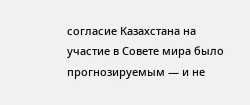согласие Казахстана на участие в Совете мира было прогнозируемым — и не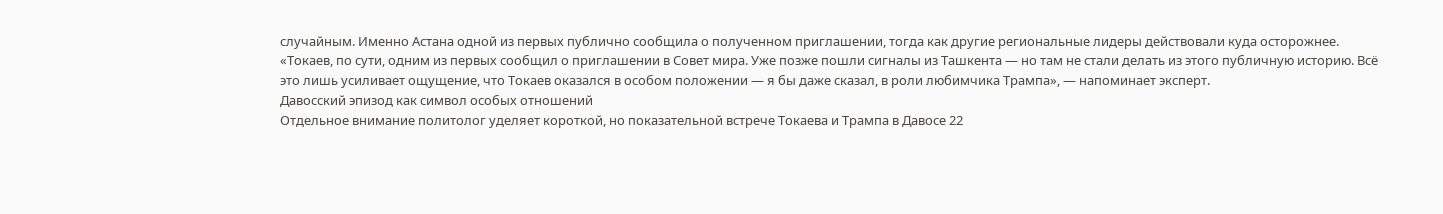случайным. Именно Астана одной из первых публично сообщила о полученном приглашении, тогда как другие региональные лидеры действовали куда осторожнее.
«Токаев, по сути, одним из первых сообщил о приглашении в Совет мира. Уже позже пошли сигналы из Ташкента — но там не стали делать из этого публичную историю. Всё это лишь усиливает ощущение, что Токаев оказался в особом положении — я бы даже сказал, в роли любимчика Трампа», — напоминает эксперт.
Давосский эпизод как символ особых отношений
Отдельное внимание политолог уделяет короткой, но показательной встрече Токаева и Трампа в Давосе 22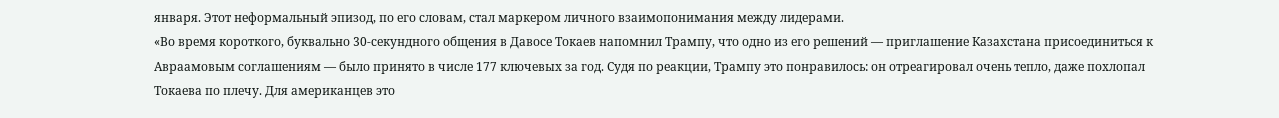января. Этот неформальный эпизод, по его словам, стал маркером личного взаимопонимания между лидерами.
«Во время короткого, буквально 30-секундного общения в Давосе Токаев напомнил Трампу, что одно из его решений — приглашение Казахстана присоединиться к Авраамовым соглашениям — было принято в числе 177 ключевых за год. Судя по реакции, Трампу это понравилось: он отреагировал очень тепло, даже похлопал Токаева по плечу. Для американцев это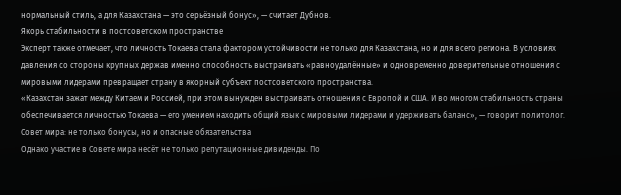нормальный стиль, а для Казахстана — это серьёзный бонус», — считает Дубнов.
Якорь стабильности в постсоветском пространстве
Эксперт также отмечает, что личность Токаева стала фактором устойчивости не только для Казахстана, но и для всего региона. В условиях давления со стороны крупных держав именно способность выстраивать «равноудалённые» и одновременно доверительные отношения с мировыми лидерами превращает страну в якорный субъект постсоветского пространства.
«Казахстан зажат между Китаем и Россией, при этом вынужден выстраивать отношения с Европой и США. И во многом стабильность страны обеспечивается личностью Токаева — его умением находить общий язык с мировыми лидерами и удерживать баланс», — говорит политолог.
Совет мира: не только бонусы, но и опасные обязательства
Однако участие в Совете мира несёт не только репутационные дивиденды. По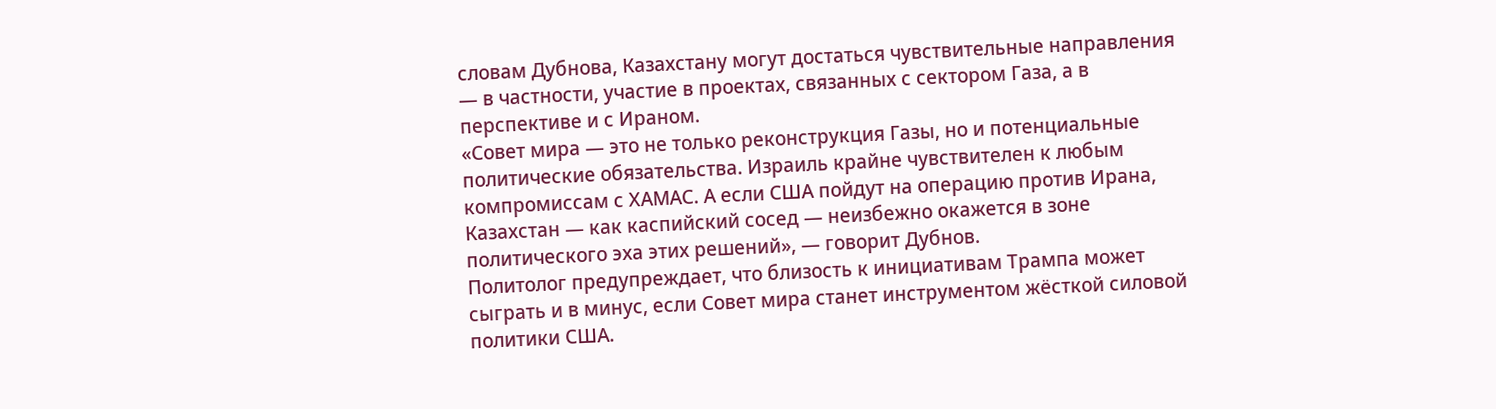словам Дубнова, Казахстану могут достаться чувствительные направления — в частности, участие в проектах, связанных с сектором Газа, а в перспективе и с Ираном.
«Совет мира — это не только реконструкция Газы, но и потенциальные политические обязательства. Израиль крайне чувствителен к любым компромиссам с ХАМАС. А если США пойдут на операцию против Ирана, Казахстан — как каспийский сосед — неизбежно окажется в зоне политического эха этих решений», — говорит Дубнов.
Политолог предупреждает, что близость к инициативам Трампа может сыграть и в минус, если Совет мира станет инструментом жёсткой силовой политики США.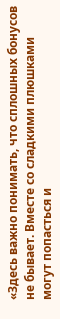«Здесь важно понимать, что сплошных бонусов не бывает. Вместе со сладкими плюшками могут попасться и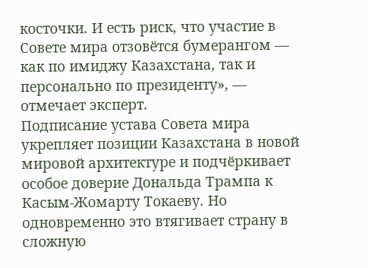косточки. И есть риск, что участие в Совете мира отзовётся бумерангом — как по имиджу Казахстана, так и персонально по президенту», — отмечает эксперт.
Подписание устава Совета мира укрепляет позиции Казахстана в новой мировой архитектуре и подчёркивает особое доверие Дональда Трампа к Касым-Жомарту Токаеву. Но одновременно это втягивает страну в сложную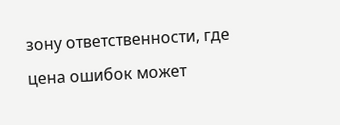зону ответственности, где цена ошибок может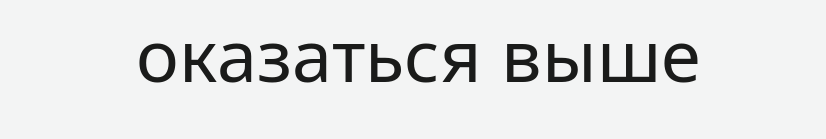оказаться выше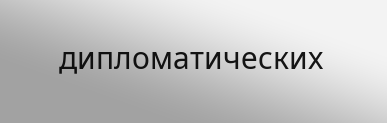дипломатических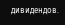дивидендов.